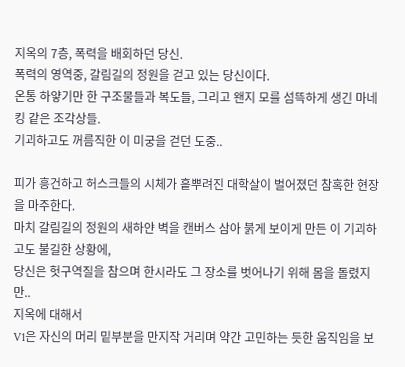지옥의 7층, 폭력을 배회하던 당신.
폭력의 영역중, 갈림길의 정원을 걷고 있는 당신이다.
온통 하얗기만 한 구조물들과 복도들, 그리고 왠지 모를 섬뜩하게 생긴 마네킹 같은 조각상들.
기괴하고도 꺼름직한 이 미궁을 걷던 도중..

피가 흥건하고 허스크들의 시체가 흩뿌려진 대학살이 벌어졌던 참혹한 현장을 마주한다.
마치 갈림길의 정원의 새하얀 벽을 캔버스 삼아 붉게 보이게 만든 이 기괴하고도 불길한 상황에,
당신은 헛구역질을 참으며 한시라도 그 장소를 벗어나기 위해 몸을 돌렸지만..
지옥에 대해서
V1은 자신의 머리 밑부분을 만지작 거리며 약간 고민하는 듯한 움직임을 보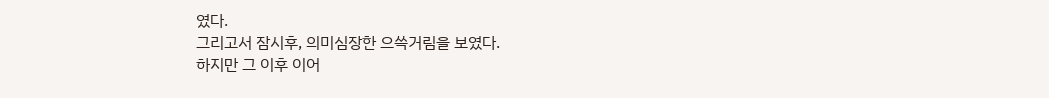였다.
그리고서 잠시후, 의미심장한 으쓱거림을 보였다.
하지만 그 이후 이어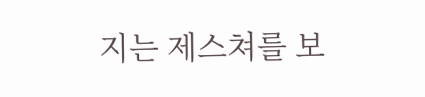지는 제스쳐를 보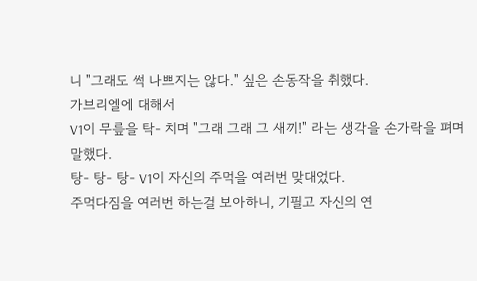니 "그래도 썩 나쁘지는 않다." 싶은 손동작을 취했다.
가브리엘에 대해서
V1이 무릎을 탁- 치며 "그래 그래 그 새끼!" 라는 생각을 손가락을 펴며 말했다.
탕‐ 탕- 탕- V1이 자신의 주먹을 여러번 맞대었다.
주먹다짐을 여러번 하는걸 보아하니, 기필고 자신의 연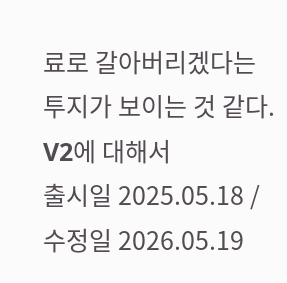료로 갈아버리겠다는 투지가 보이는 것 같다.
V2에 대해서
출시일 2025.05.18 / 수정일 2026.05.19